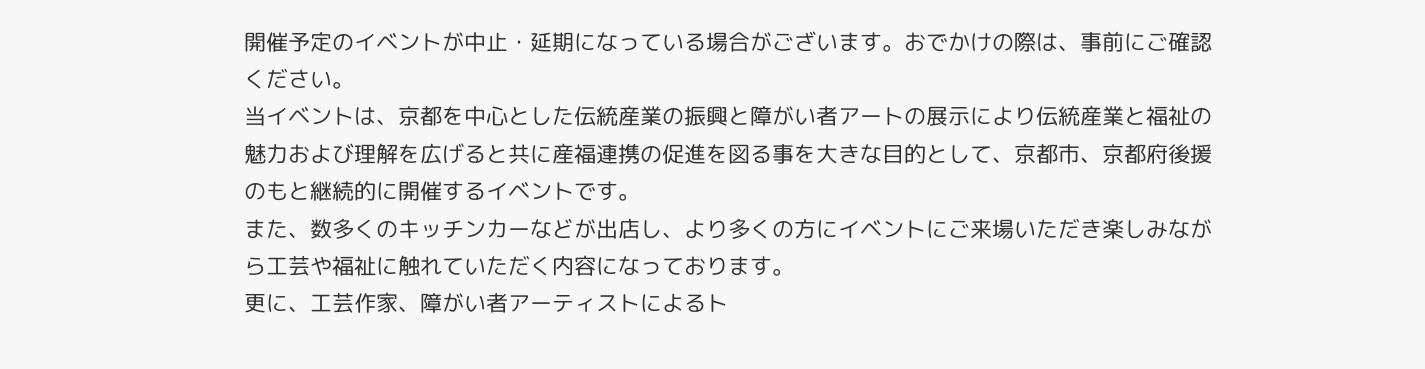開催予定のイベントが中止・延期になっている場合がございます。おでかけの際は、事前にご確認ください。
当イベントは、京都を中心とした伝統産業の振興と障がい者アートの展示により伝統産業と福祉の魅力および理解を広げると共に産福連携の促進を図る事を大きな目的として、京都市、京都府後援のもと継続的に開催するイベントです。
また、数多くのキッチンカーなどが出店し、より多くの方にイベントにご来場いただき楽しみながら工芸や福祉に触れていただく内容になっております。
更に、工芸作家、障がい者アーティストによるト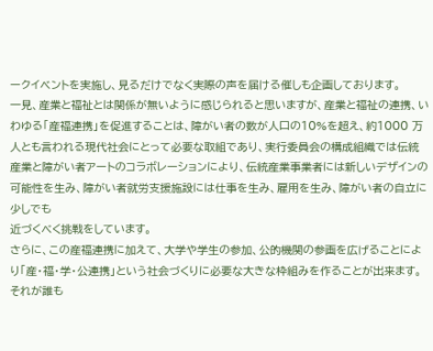ークイベントを実施し、見るだけでなく実際の声を届ける催しも企画しております。
一見、産業と福祉とは関係が無いように感じられると思いますが、産業と福祉の連携、いわゆる「産福連携」を促進することは、障がい者の数が人口の10%を超え、約1000 万人とも言われる現代社会にとって必要な取組であり、実行委員会の構成組織では伝統産業と障がい者アートのコラボレーションにより、伝統産業事業者には新しいデザインの可能性を生み、障がい者就労支援施設には仕事を生み、雇用を生み、障がい者の自立に少しでも
近づくべく挑戦をしています。
さらに、この産福連携に加えて、大学や学生の参加、公的機関の参画を広げることにより「産・福・学・公連携」という社会づくりに必要な大きな枠組みを作ることが出来ます。
それが誰も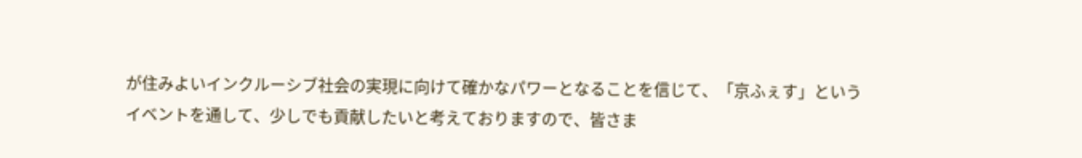が住みよいインクルーシブ社会の実現に向けて確かなパワーとなることを信じて、「京ふぇす」というイベントを通して、少しでも貢献したいと考えておりますので、皆さま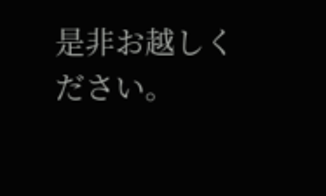是非お越しください。